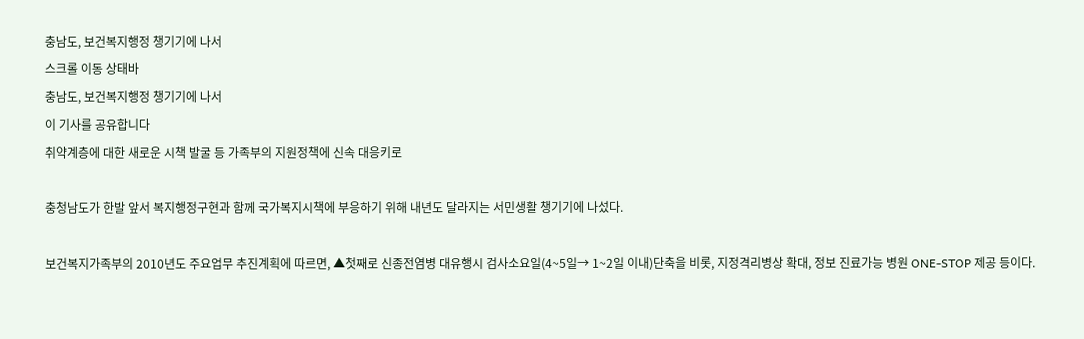충남도, 보건복지행정 챙기기에 나서
스크롤 이동 상태바
충남도, 보건복지행정 챙기기에 나서
이 기사를 공유합니다
취약계층에 대한 새로운 시책 발굴 등 가족부의 지원정책에 신속 대응키로

충청남도가 한발 앞서 복지행정구현과 함께 국가복지시책에 부응하기 위해 내년도 달라지는 서민생활 챙기기에 나섰다.

보건복지가족부의 2010년도 주요업무 추진계획에 따르면, ▲첫째로 신종전염병 대유행시 검사소요일(4~5일→ 1~2일 이내)단축을 비롯, 지정격리병상 확대, 정보 진료가능 병원 ONE-STOP 제공 등이다.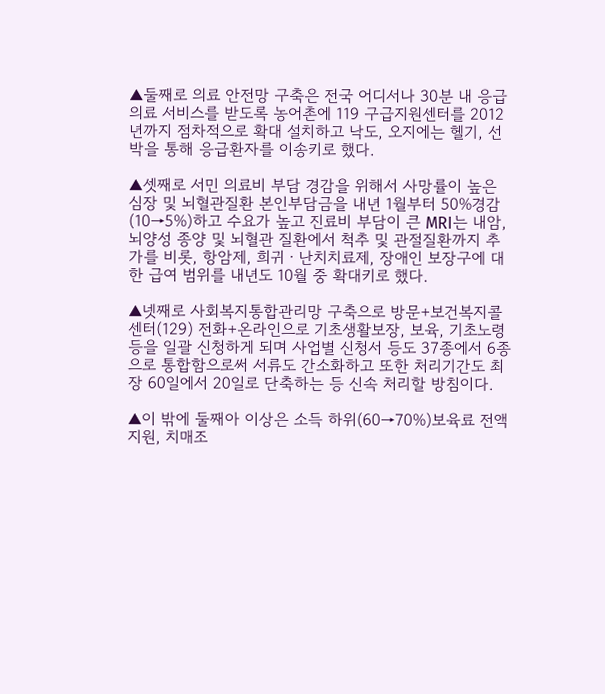▲둘째로 의료 안전망 구축은 전국 어디서나 30분 내 응급의료 서비스를 받도록 농어촌에 119 구급지원센터를 2012년까지 점차적으로 확대 설치하고 낙도, 오지에는 헬기, 선박을 통해 응급환자를 이송키로 했다.

▲셋째로 서민 의료비 부담 경감을 위해서 사망률이 높은 심장 및 뇌혈관질환 본인부담금을 내년 1월부터 50%경감(10→5%)하고 수요가 높고 진료비 부담이 큰 MRI는 내암, 뇌양성 종양 및 뇌혈관 질환에서 척추 및 관절질환까지 추가를 비롯, 항암제, 희귀ㆍ난치치료제, 장애인 보장구에 대한 급여 범위를 내년도 10월 중 확대키로 했다.

▲넷째로 사회복지통합관리망 구축으로 방문+보건복지콜센터(129) 전화+온라인으로 기초생활보장, 보육, 기초노령 등을 일괄 신청하게 되며 사업별 신청서 등도 37종에서 6종으로 통합함으로써 서류도 간소화하고 또한 처리기간도 최장 60일에서 20일로 단축하는 등 신속 처리할 방침이다.

▲이 밖에 둘째아 이상은 소득 하위(60→70%)보육료 전액지원, 치매조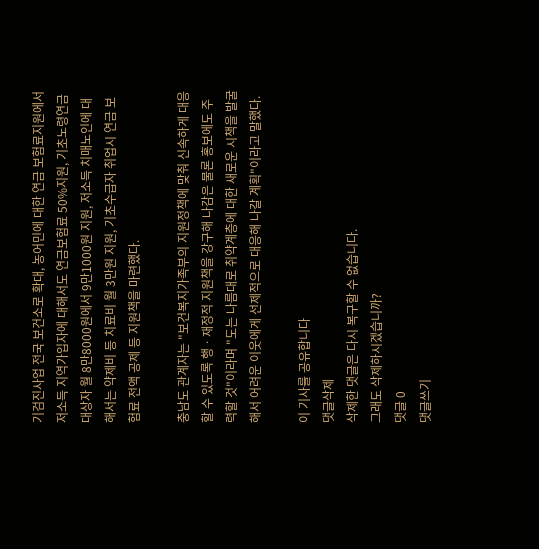기검진사업 전국 보건소로 확대, 농어민에 대한 연금 보험료지원에서 저소득 지역가입자에 대해서도 연금보험료 50%지원, 기초노령연금 대상자 월 8만8000원에서 9만1000원 지원, 저소득 치매노인에 대해서는 약제비 등 치료비 월 3만원 지원, 기초수급자 취업시 연금 보험료 전액 공제 등 지원책을 마련했다.

충남도 관계자는 "보건복지가족부의 지원정책에 맞춰 신속하게 대응할 수 있도록 행ㆍ재정적 지원책을 강구해 나감은 물론 홍보에도 주력할 것"이라며 "도는 나름대로 취약계층에 대한 새로운 시책을 발굴해서 어려운 이웃에게 선제적으로 대응해 나갈 계획"이라고 말했다.

이 기사를 공유합니다
댓글삭제
삭제한 댓글은 다시 복구할 수 없습니다.
그래도 삭제하시겠습니까?
댓글 0
댓글쓰기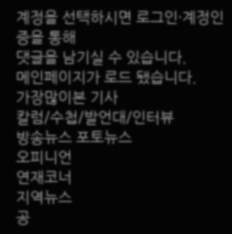계정을 선택하시면 로그인·계정인증을 통해
댓글을 남기실 수 있습니다.
메인페이지가 로드 됐습니다.
가장많이본 기사
칼럼/수첩/발언대/인터뷰
방송뉴스 포토뉴스
오피니언
연재코너
지역뉴스
공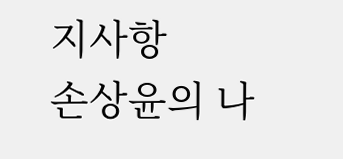지사항
손상윤의 나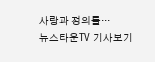사랑과 정의를···
뉴스타운TV 기사보기